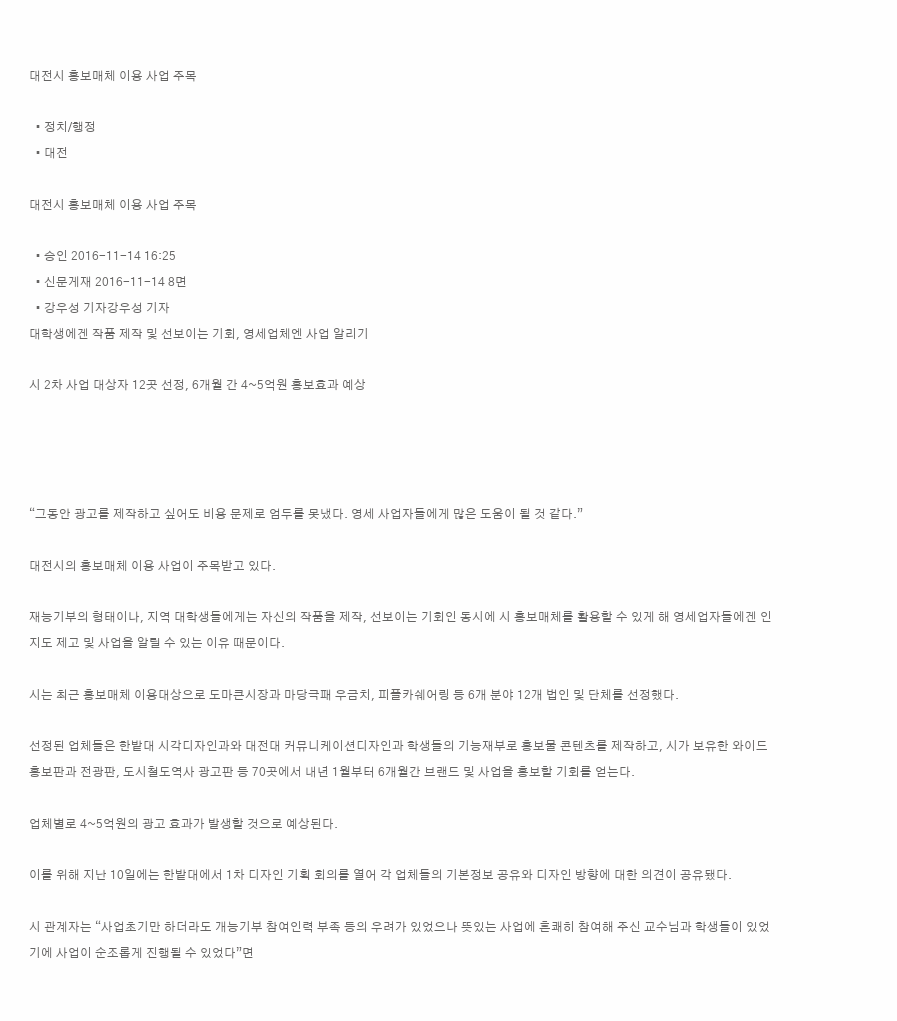대전시 홍보매체 이용 사업 주목

  • 정치/행정
  • 대전

대전시 홍보매체 이용 사업 주목

  • 승인 2016-11-14 16:25
  • 신문게재 2016-11-14 8면
  • 강우성 기자강우성 기자
대학생에겐 작품 제작 및 선보이는 기회, 영세업체엔 사업 알리기

시 2차 사업 대상자 12곳 선정, 6개월 간 4~5억원 홍보효과 예상




“그동안 광고를 제작하고 싶어도 비용 문제로 엄두를 못냈다. 영세 사업자들에게 많은 도움이 될 것 같다.”

대전시의 홍보매체 이용 사업이 주목받고 있다.

재능기부의 형태이나, 지역 대학생들에게는 자신의 작품을 제작, 선보이는 기회인 동시에 시 홍보매체를 활용할 수 있게 해 영세업자들에겐 인지도 제고 및 사업을 알릴 수 있는 이유 때문이다.

시는 최근 홍보매체 이용대상으로 도마큰시장과 마당극패 우금치, 피플카쉐어링 등 6개 분야 12개 법인 및 단체를 선정했다.

선정된 업체들은 한밭대 시각디자인과와 대전대 커뮤니케이션디자인과 학생들의 기능재부로 홍보물 콘텐츠를 제작하고, 시가 보유한 와이드 홍보판과 전광판, 도시철도역사 광고판 등 70곳에서 내년 1월부터 6개월간 브랜드 및 사업을 홍보할 기회를 얻는다.

업체별로 4~5억원의 광고 효과가 발생할 것으로 예상된다.

이를 위해 지난 10일에는 한밭대에서 1차 디자인 기획 회의를 열어 각 업체들의 기본정보 공유와 디자인 방향에 대한 의견이 공유됐다.

시 관계자는 “사업초기만 하더라도 개능기부 참여인력 부족 등의 우려가 있었으나 뜻있는 사업에 흔쾌히 참여해 주신 교수님과 학생들이 있었기에 사업이 순조롭게 진행될 수 있었다”면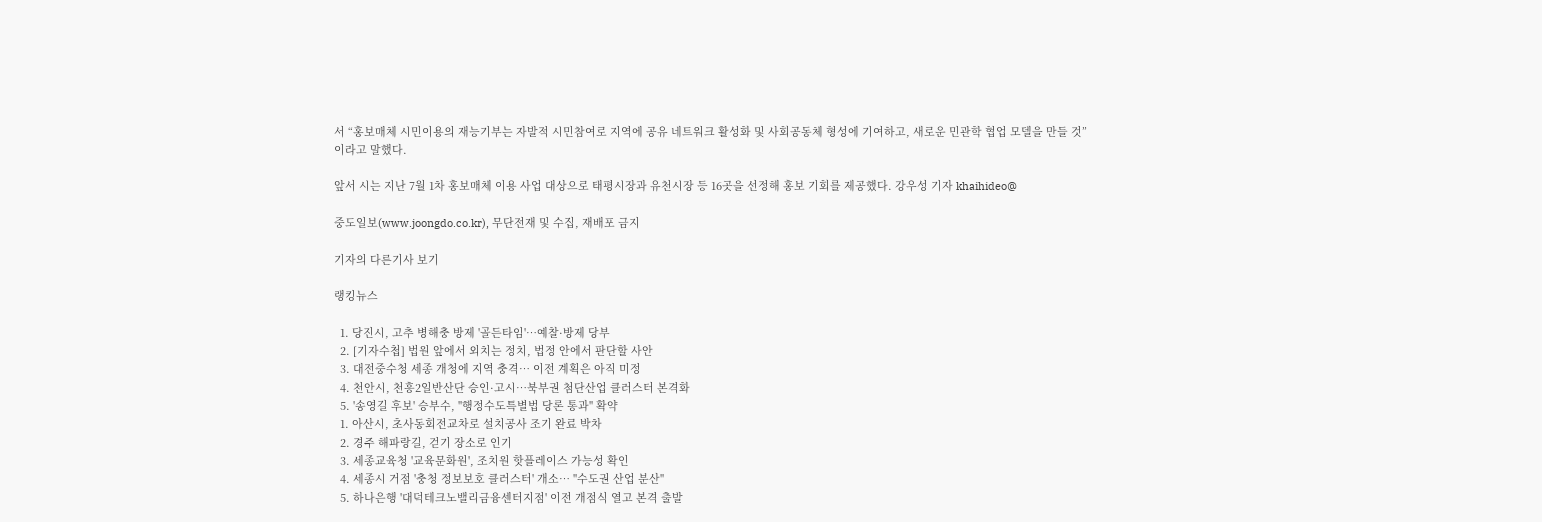서 “홍보매체 시민이용의 재능기부는 자발적 시민참여로 지역에 공유 네트워크 활성화 및 사회공동체 형성에 기여하고, 새로운 민관학 협업 모델을 만들 것”이라고 말했다.

앞서 시는 지난 7월 1차 홍보매체 이용 사업 대상으로 태평시장과 유천시장 등 16곳을 선정해 홍보 기회를 제공했다. 강우성 기자 khaihideo@

중도일보(www.joongdo.co.kr), 무단전재 및 수집, 재배포 금지

기자의 다른기사 보기

랭킹뉴스

  1. 당진시, 고추 병해충 방제 '골든타임'…예찰·방제 당부
  2. [기자수첩] 법원 앞에서 외치는 정치, 법정 안에서 판단할 사안
  3. 대전중수청 세종 개청에 지역 충격… 이전 계획은 아직 미정
  4. 천안시, 천흥2일반산단 승인·고시…북부권 첨단산업 클러스터 본격화
  5. '송영길 후보' 승부수, "행정수도특별법 당론 통과" 확약
  1. 아산시, 초사동회전교차로 설치공사 조기 완료 박차
  2. 경주 해파랑길, 걷기 장소로 인기
  3. 세종교육청 '교육문화원', 조치원 핫플레이스 가능성 확인
  4. 세종시 거점 '충청 정보보호 클러스터' 개소… "수도권 산업 분산"
  5. 하나은행 '대덕테크노밸리금융센터지점' 이전 개점식 열고 본격 출발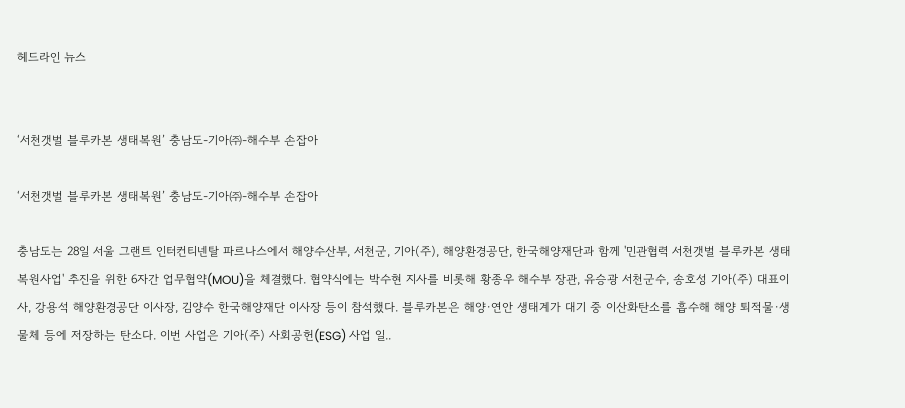헤드라인 뉴스


‘서천갯벌 블루카본 생태복원’ 충남도-기아㈜-해수부 손잡아

‘서천갯벌 블루카본 생태복원’ 충남도-기아㈜-해수부 손잡아

충남도는 28일 서울 그랜트 인터컨티넨탈 파르나스에서 해양수산부, 서천군, 기아(주), 해양환경공단, 한국해양재단과 함께 '민관협력 서천갯벌 블루카본 생태복원사업' 추진을 위한 6자간 업무협약(MOU)을 체결했다. 협약식에는 박수현 지사를 비롯해 황종우 해수부 장관, 유승광 서천군수, 송호성 기아(주) 대표이사, 강용석 해양환경공단 이사장, 김양수 한국해양재단 이사장 등이 참석했다. 블루카본은 해양·연안 생태계가 대기 중 이산화탄소를 흡수해 해양 퇴적물·생물체 등에 저장하는 탄소다. 이번 사업은 기아(주) 사회공헌(ESG) 사업 일..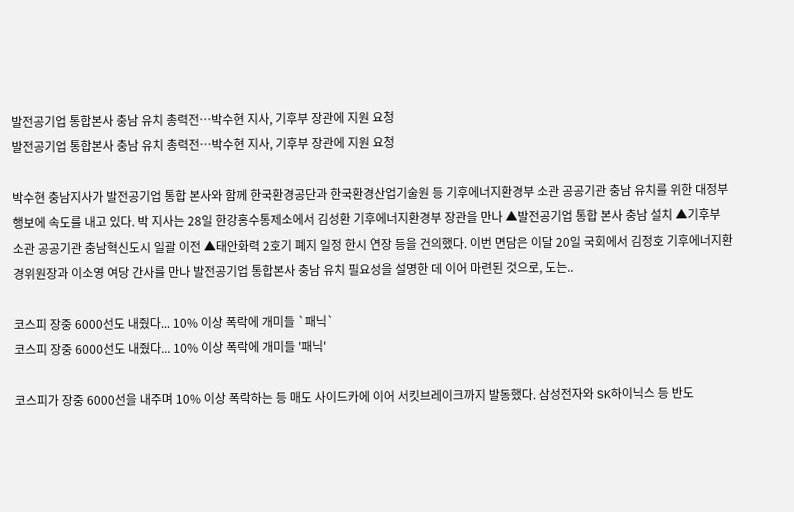발전공기업 통합본사 충남 유치 총력전…박수현 지사, 기후부 장관에 지원 요청
발전공기업 통합본사 충남 유치 총력전…박수현 지사, 기후부 장관에 지원 요청

박수현 충남지사가 발전공기업 통합 본사와 함께 한국환경공단과 한국환경산업기술원 등 기후에너지환경부 소관 공공기관 충남 유치를 위한 대정부 행보에 속도를 내고 있다. 박 지사는 28일 한강홍수통제소에서 김성환 기후에너지환경부 장관을 만나 ▲발전공기업 통합 본사 충남 설치 ▲기후부 소관 공공기관 충남혁신도시 일괄 이전 ▲태안화력 2호기 폐지 일정 한시 연장 등을 건의했다. 이번 면담은 이달 20일 국회에서 김정호 기후에너지환경위원장과 이소영 여당 간사를 만나 발전공기업 통합본사 충남 유치 필요성을 설명한 데 이어 마련된 것으로, 도는..

코스피 장중 6000선도 내줬다... 10% 이상 폭락에 개미들 `패닉`
코스피 장중 6000선도 내줬다... 10% 이상 폭락에 개미들 '패닉'

코스피가 장중 6000선을 내주며 10% 이상 폭락하는 등 매도 사이드카에 이어 서킷브레이크까지 발동했다. 삼성전자와 SK하이닉스 등 반도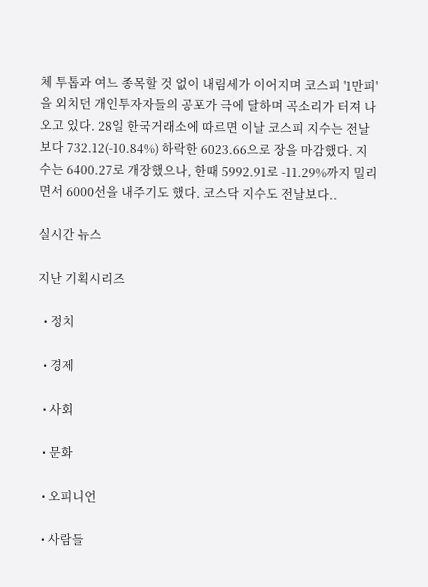체 투톱과 여느 종목할 것 없이 내림세가 이어지며 코스피 '1만피'을 외치던 개인투자자들의 공포가 극에 달하며 곡소리가 터져 나오고 있다. 28일 한국거래소에 따르면 이날 코스피 지수는 전날보다 732.12(-10.84%) 하락한 6023.66으로 장을 마감했다. 지수는 6400.27로 개장했으나, 한때 5992.91로 -11.29%까지 밀리면서 6000선을 내주기도 했다. 코스닥 지수도 전날보다..

실시간 뉴스

지난 기획시리즈

  • 정치

  • 경제

  • 사회

  • 문화

  • 오피니언

  • 사람들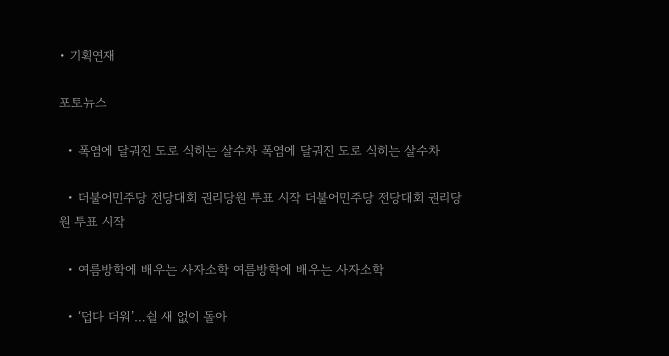• 기획연재

포토뉴스

  • 폭염에 달궈진 도로 식히는 살수차 폭염에 달궈진 도로 식히는 살수차

  • 더불어민주당 전당대회 권리당원 투표 시작 더불어민주당 전당대회 권리당원 투표 시작

  • 여름방학에 배우는 사자소학 여름방학에 배우는 사자소학

  • ‘덥다 더워’…쉴 새 없이 돌아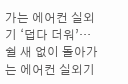가는 에어컨 실외기 ‘덥다 더워’…쉴 새 없이 돌아가는 에어컨 실외기